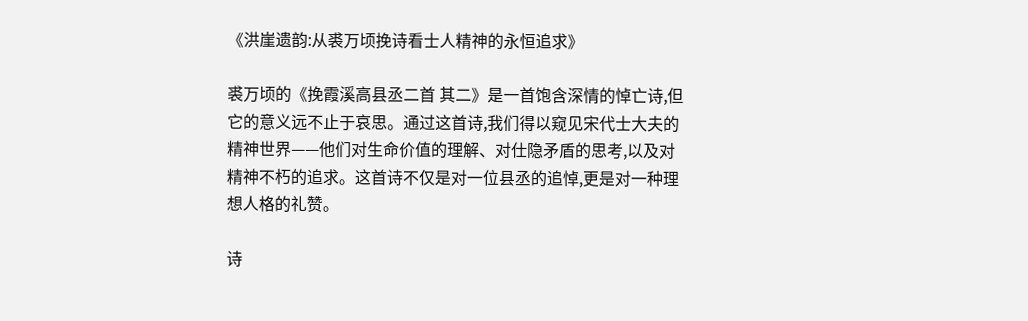《洪崖遗韵:从裘万顷挽诗看士人精神的永恒追求》

裘万顷的《挽霞溪高县丞二首 其二》是一首饱含深情的悼亡诗,但它的意义远不止于哀思。通过这首诗,我们得以窥见宋代士大夫的精神世界——他们对生命价值的理解、对仕隐矛盾的思考,以及对精神不朽的追求。这首诗不仅是对一位县丞的追悼,更是对一种理想人格的礼赞。

诗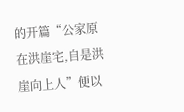的开篇“公家原在洪崖宅,自是洪崖向上人”便以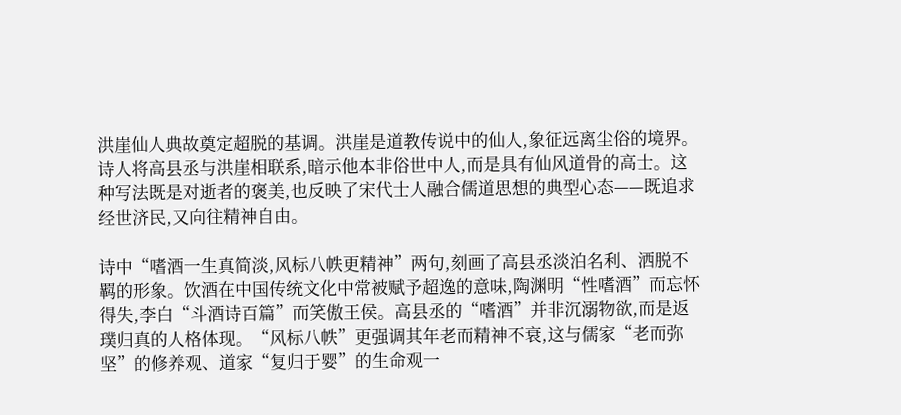洪崖仙人典故奠定超脱的基调。洪崖是道教传说中的仙人,象征远离尘俗的境界。诗人将高县丞与洪崖相联系,暗示他本非俗世中人,而是具有仙风道骨的高士。这种写法既是对逝者的褒美,也反映了宋代士人融合儒道思想的典型心态——既追求经世济民,又向往精神自由。

诗中“嗜酒一生真简淡,风标八帙更精神”两句,刻画了高县丞淡泊名利、洒脱不羁的形象。饮酒在中国传统文化中常被赋予超逸的意味,陶渊明“性嗜酒”而忘怀得失,李白“斗酒诗百篇”而笑傲王侯。高县丞的“嗜酒”并非沉溺物欲,而是返璞归真的人格体现。“风标八帙”更强调其年老而精神不衰,这与儒家“老而弥坚”的修养观、道家“复归于婴”的生命观一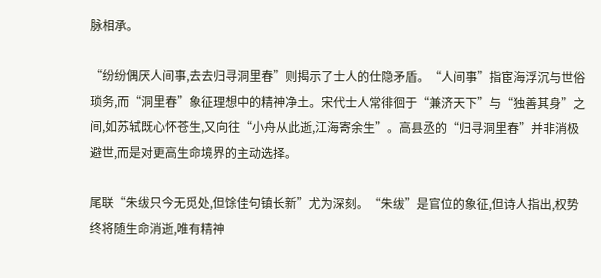脉相承。

“纷纷偶厌人间事,去去归寻洞里春”则揭示了士人的仕隐矛盾。“人间事”指宦海浮沉与世俗琐务,而“洞里春”象征理想中的精神净土。宋代士人常徘徊于“兼济天下”与“独善其身”之间,如苏轼既心怀苍生,又向往“小舟从此逝,江海寄余生”。高县丞的“归寻洞里春”并非消极避世,而是对更高生命境界的主动选择。

尾联“朱绂只今无觅处,但馀佳句镇长新”尤为深刻。“朱绂”是官位的象征,但诗人指出,权势终将随生命消逝,唯有精神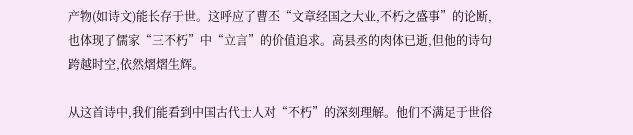产物(如诗文)能长存于世。这呼应了曹丕“文章经国之大业,不朽之盛事”的论断,也体现了儒家“三不朽”中“立言”的价值追求。高县丞的肉体已逝,但他的诗句跨越时空,依然熠熠生辉。

从这首诗中,我们能看到中国古代士人对“不朽”的深刻理解。他们不满足于世俗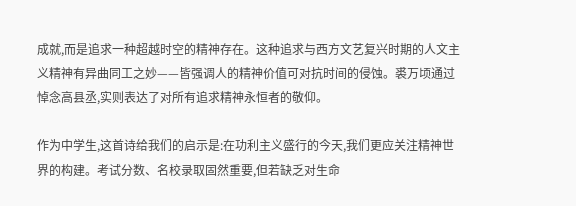成就,而是追求一种超越时空的精神存在。这种追求与西方文艺复兴时期的人文主义精神有异曲同工之妙——皆强调人的精神价值可对抗时间的侵蚀。裘万顷通过悼念高县丞,实则表达了对所有追求精神永恒者的敬仰。

作为中学生,这首诗给我们的启示是:在功利主义盛行的今天,我们更应关注精神世界的构建。考试分数、名校录取固然重要,但若缺乏对生命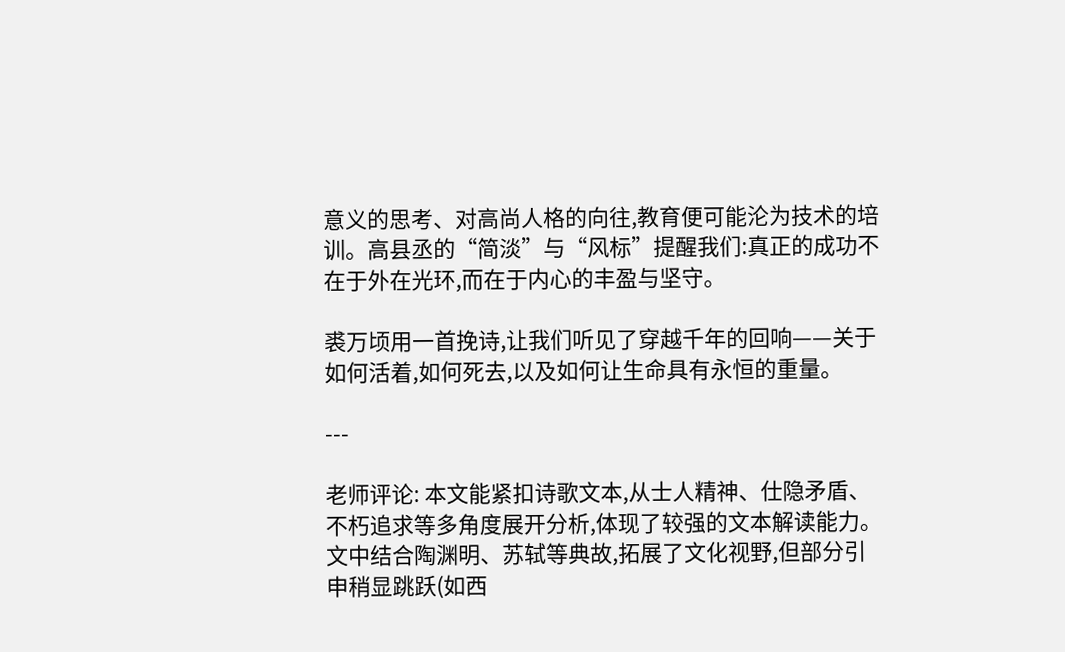意义的思考、对高尚人格的向往,教育便可能沦为技术的培训。高县丞的“简淡”与“风标”提醒我们:真正的成功不在于外在光环,而在于内心的丰盈与坚守。

裘万顷用一首挽诗,让我们听见了穿越千年的回响——关于如何活着,如何死去,以及如何让生命具有永恒的重量。

---

老师评论: 本文能紧扣诗歌文本,从士人精神、仕隐矛盾、不朽追求等多角度展开分析,体现了较强的文本解读能力。文中结合陶渊明、苏轼等典故,拓展了文化视野,但部分引申稍显跳跃(如西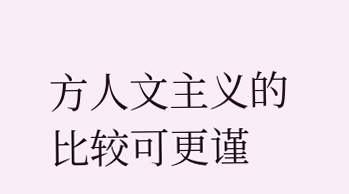方人文主义的比较可更谨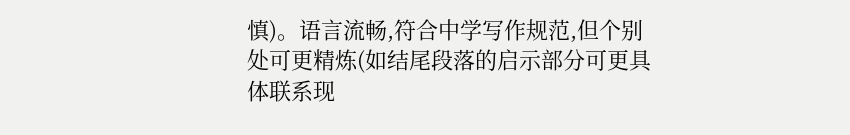慎)。语言流畅,符合中学写作规范,但个别处可更精炼(如结尾段落的启示部分可更具体联系现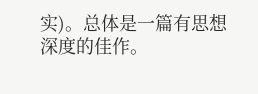实)。总体是一篇有思想深度的佳作。